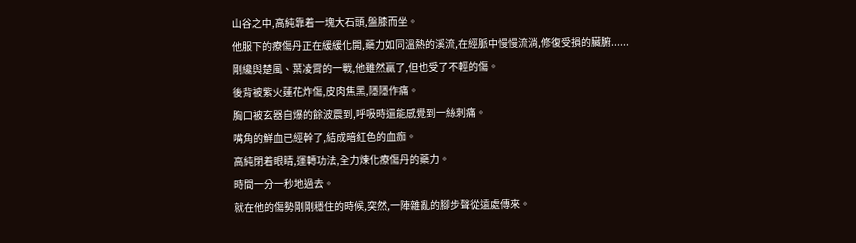山谷之中,高純靠着一塊大石頭,盤膝而坐。
他服下的療傷丹正在緩緩化開,藥力如同溫熱的溪流,在經脈中慢慢流淌,修復受損的臟腑......
剛纔與楚風、葉凌霄的一戰,他雖然贏了,但也受了不輕的傷。
後背被紫火蓮花炸傷,皮肉焦黑,隱隱作痛。
胸口被玄器自爆的餘波震到,呼吸時還能感覺到一絲刺痛。
嘴角的鮮血已經幹了,結成暗紅色的血痂。
高純閉着眼睛,運轉功法,全力煉化療傷丹的藥力。
時間一分一秒地過去。
就在他的傷勢剛剛穩住的時候,突然,一陣雜亂的腳步聲從遠處傳來。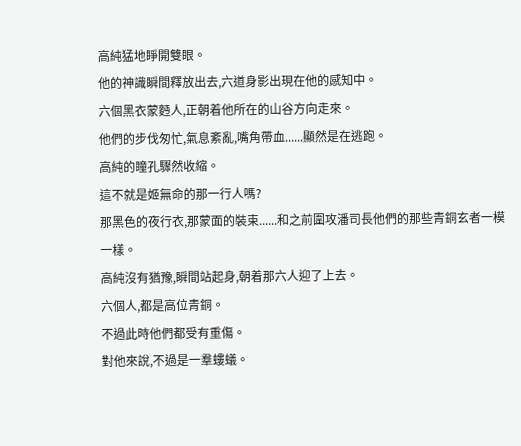高純猛地睜開雙眼。
他的神識瞬間釋放出去,六道身影出現在他的感知中。
六個黑衣蒙麪人,正朝着他所在的山谷方向走來。
他們的步伐匆忙,氣息紊亂,嘴角帶血......顯然是在逃跑。
高純的瞳孔驟然收縮。
這不就是姬無命的那一行人嗎?
那黑色的夜行衣,那蒙面的裝束......和之前圍攻潘司長他們的那些青銅玄者一模一樣。
高純沒有猶豫,瞬間站起身,朝着那六人迎了上去。
六個人,都是高位青銅。
不過此時他們都受有重傷。
對他來說,不過是一羣螻蟻。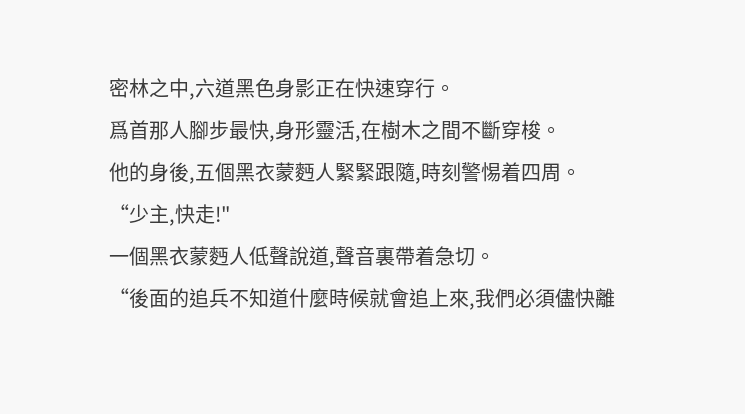密林之中,六道黑色身影正在快速穿行。
爲首那人腳步最快,身形靈活,在樹木之間不斷穿梭。
他的身後,五個黑衣蒙麪人緊緊跟隨,時刻警惕着四周。
“少主,快走!"
一個黑衣蒙麪人低聲說道,聲音裏帶着急切。
“後面的追兵不知道什麼時候就會追上來,我們必須儘快離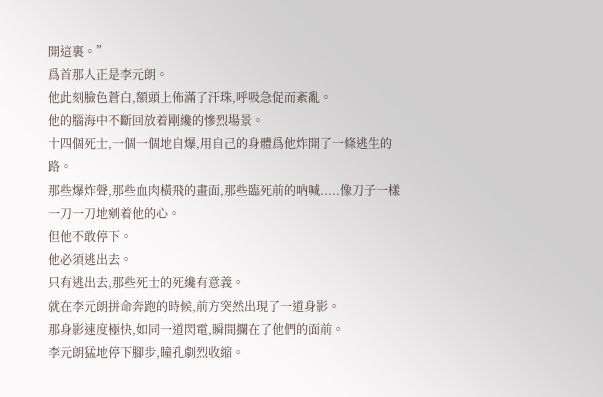開這裏。”
爲首那人正是李元朗。
他此刻臉色蒼白,額頭上佈滿了汗珠,呼吸急促而紊亂。
他的腦海中不斷回放着剛纔的慘烈場景。
十四個死士,一個一個地自爆,用自己的身體爲他炸開了一條逃生的路。
那些爆炸聲,那些血肉橫飛的畫面,那些臨死前的吶喊.....像刀子一樣一刀一刀地剜着他的心。
但他不敢停下。
他必須逃出去。
只有逃出去,那些死士的死纔有意義。
就在李元朗拼命奔跑的時候,前方突然出現了一道身影。
那身影速度極快,如同一道閃電,瞬間攔在了他們的面前。
李元朗猛地停下腳步,瞳孔劇烈收縮。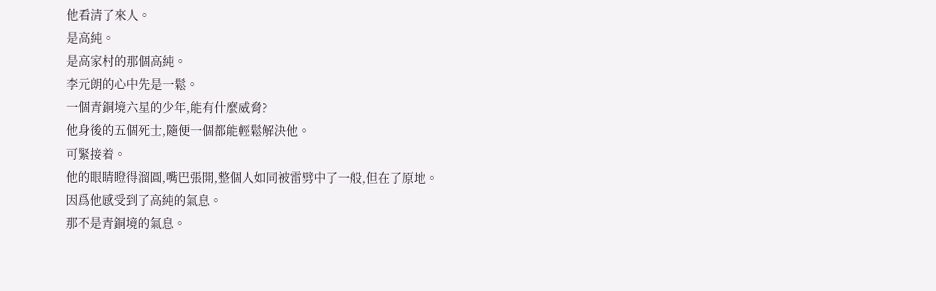他看清了來人。
是高純。
是高家村的那個高純。
李元朗的心中先是一鬆。
一個青銅境六星的少年,能有什麼威脅?
他身後的五個死士,隨便一個都能輕鬆解決他。
可緊接着。
他的眼睛瞪得溜圓,嘴巴張開,整個人如同被雷劈中了一般,但在了原地。
因爲他感受到了高純的氣息。
那不是青銅境的氣息。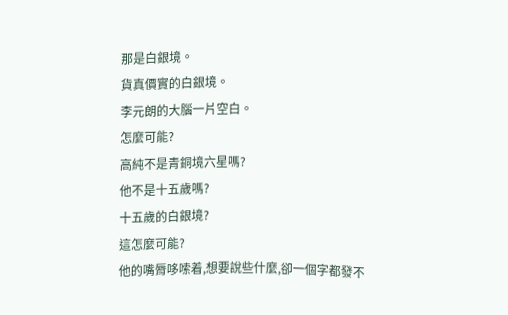那是白銀境。
貨真價實的白銀境。
李元朗的大腦一片空白。
怎麼可能?
高純不是青銅境六星嗎?
他不是十五歲嗎?
十五歲的白銀境?
這怎麼可能?
他的嘴脣哆嗦着,想要說些什麼,卻一個字都發不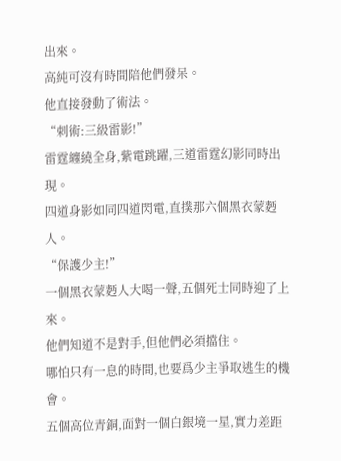出來。
高純可沒有時間陪他們發呆。
他直接發動了術法。
“刺術:三級雷影!”
雷霆纏繞全身,紫電跳躍,三道雷霆幻影同時出現。
四道身影如同四道閃電,直撲那六個黑衣蒙麪人。
“保護少主!”
一個黑衣蒙麪人大喝一聲,五個死士同時迎了上來。
他們知道不是對手,但他們必須擋住。
哪怕只有一息的時間,也要爲少主爭取逃生的機會。
五個高位青銅,面對一個白銀境一星,實力差距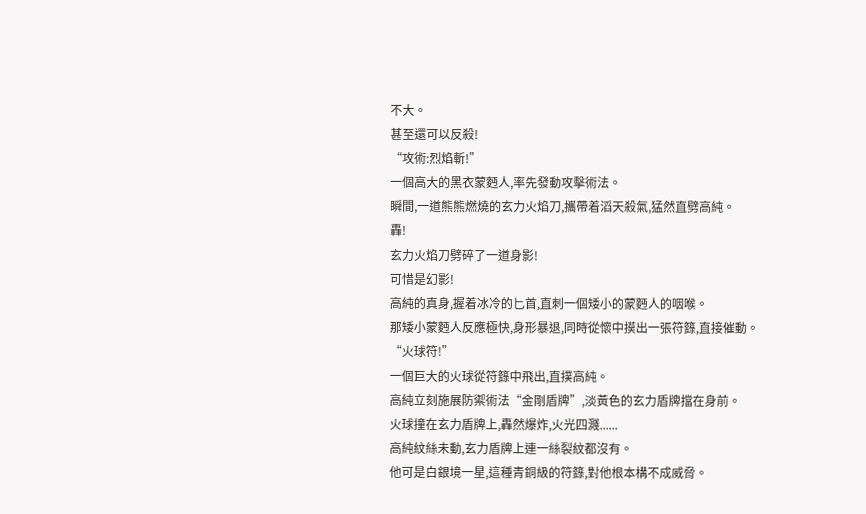不大。
甚至還可以反殺!
“攻術:烈焰斬!”
一個高大的黑衣蒙麪人,率先發動攻擊術法。
瞬間,一道熊熊燃燒的玄力火焰刀,攜帶着滔天殺氣,猛然直劈高純。
轟!
玄力火焰刀劈碎了一道身影!
可惜是幻影!
高純的真身,握着冰冷的匕首,直刺一個矮小的蒙麪人的咽喉。
那矮小蒙麪人反應極快,身形暴退,同時從懷中摸出一張符籙,直接催動。
“火球符!”
一個巨大的火球從符籙中飛出,直撲高純。
高純立刻施展防禦術法“金剛盾牌”,淡黃色的玄力盾牌擋在身前。
火球撞在玄力盾牌上,轟然爆炸,火光四濺......
高純紋絲未動,玄力盾牌上連一絲裂紋都沒有。
他可是白銀境一星,這種青銅級的符籙,對他根本構不成威脅。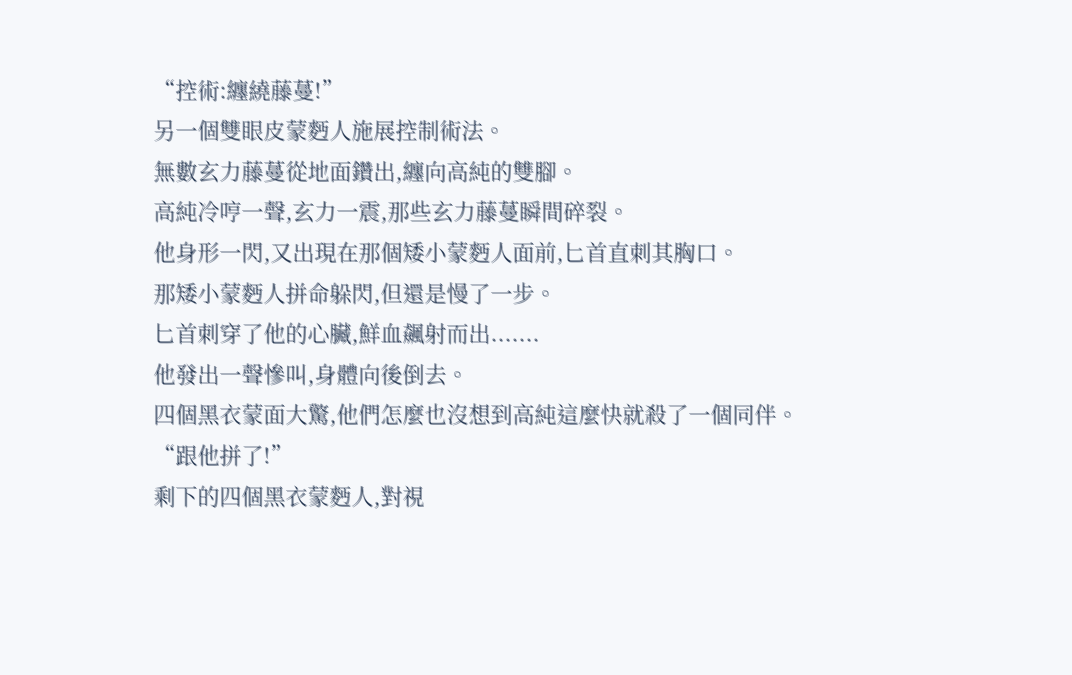“控術:纏繞藤蔓!”
另一個雙眼皮蒙麪人施展控制術法。
無數玄力藤蔓從地面鑽出,纏向高純的雙腳。
高純冷哼一聲,玄力一震,那些玄力藤蔓瞬間碎裂。
他身形一閃,又出現在那個矮小蒙麪人面前,匕首直刺其胸口。
那矮小蒙麪人拼命躲閃,但還是慢了一步。
匕首刺穿了他的心臟,鮮血飆射而出.......
他發出一聲慘叫,身體向後倒去。
四個黑衣蒙面大驚,他們怎麼也沒想到高純這麼快就殺了一個同伴。
“跟他拼了!”
剩下的四個黑衣蒙麪人,對視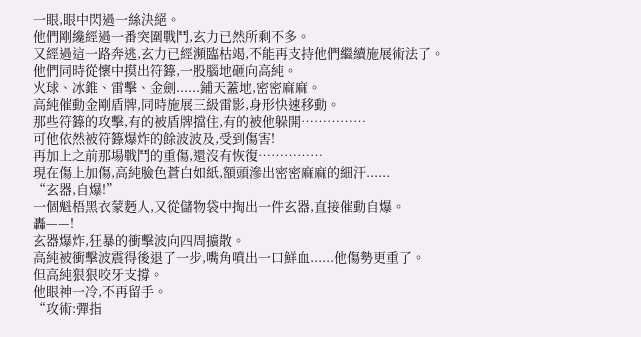一眼,眼中閃過一絲決絕。
他們剛纔經過一番突圍戰鬥,玄力已然所剩不多。
又經過這一路奔逃,玄力已經瀕臨枯竭,不能再支持他們繼續施展術法了。
他們同時從懷中摸出符籙,一股腦地砸向高純。
火球、冰錐、雷擊、金劍......鋪天蓋地,密密麻麻。
高純催動金剛盾牌,同時施展三級雷影,身形快速移動。
那些符籙的攻擊,有的被盾牌擋住,有的被他躲開……………
可他依然被符籙爆炸的餘波波及,受到傷害!
再加上之前那場戰鬥的重傷,還沒有恢復……………
現在傷上加傷,高純臉色蒼白如紙,額頭滲出密密麻麻的細汗......
“玄器,自爆!”
一個魁梧黑衣蒙麪人,又從儲物袋中掏出一件玄器,直接催動自爆。
轟——!
玄器爆炸,狂暴的衝擊波向四周擴散。
高純被衝擊波震得後退了一步,嘴角噴出一口鮮血......他傷勢更重了。
但高純狠狠咬牙支撐。
他眼神一冷,不再留手。
“攻術:彈指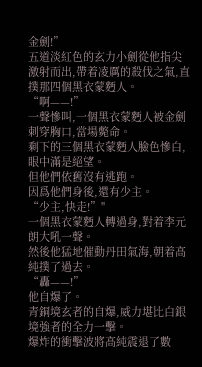金劍!”
五道淡紅色的玄力小劍從他指尖激射而出,帶着凌厲的殺伐之氣,直撲那四個黑衣蒙麪人。
“啊——!”
一聲慘叫,一個黑衣蒙麪人被金劍刺穿胸口,當場斃命。
剩下的三個黑衣蒙麪人臉色慘白,眼中滿是絕望。
但他們依舊沒有逃跑。
因爲他們身後,還有少主。
“少主,快走!”"
一個黑衣蒙麪人轉過身,對着李元朗大吼一聲。
然後他猛地催動丹田氣海,朝着高純撲了過去。
“轟——!”
他自爆了。
青銅境玄者的自爆,威力堪比白銀境強者的全力一擊。
爆炸的衝擊波將高純震退了數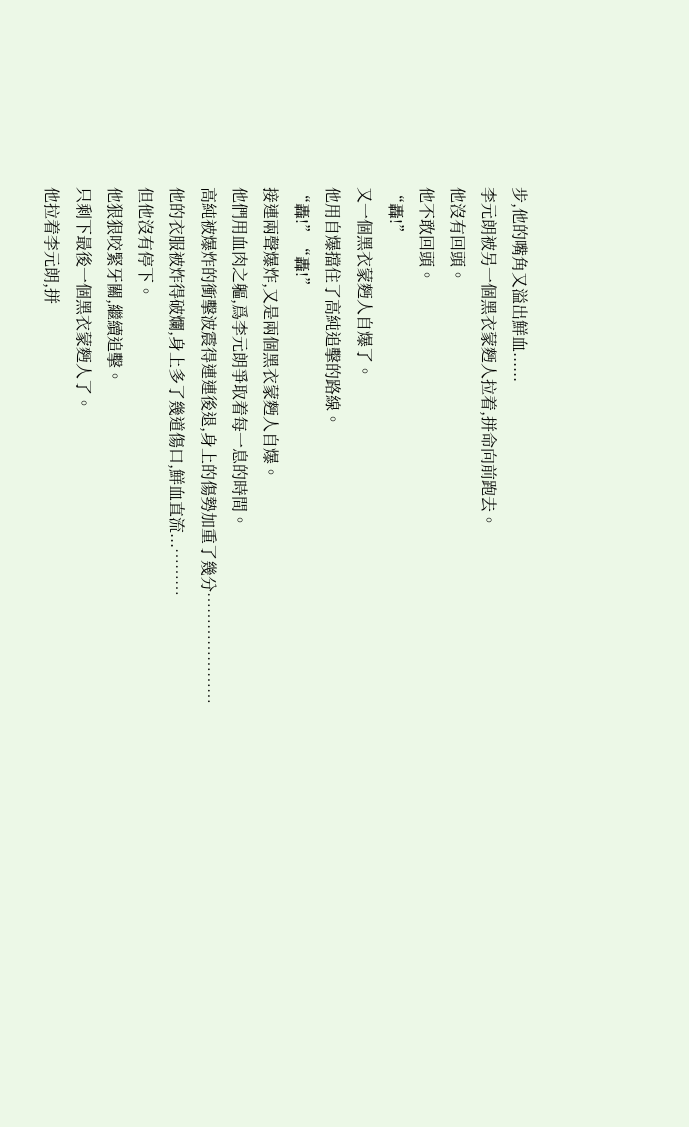步,他的嘴角又溢出鮮血......
李元朗被另一個黑衣蒙麪人拉着,拼命向前跑去。
他沒有回頭。
他不敢回頭。
“轟!”
又一個黑衣蒙麪人自爆了。
他用自爆擋住了高純追擊的路線。
“轟!”“轟!”
接連兩聲爆炸,又是兩個黑衣蒙麪人自爆。
他們用血肉之軀,爲李元朗爭取着每一息的時間。
高純被爆炸的衝擊波震得連連後退,身上的傷勢加重了幾分…………………
他的衣服被炸得破爛,身上多了幾道傷口,鮮血直流...………
但他沒有停下。
他狠狠咬緊牙關,繼續追擊。
只剩下最後一個黑衣蒙麪人了。
他拉着李元朗,拼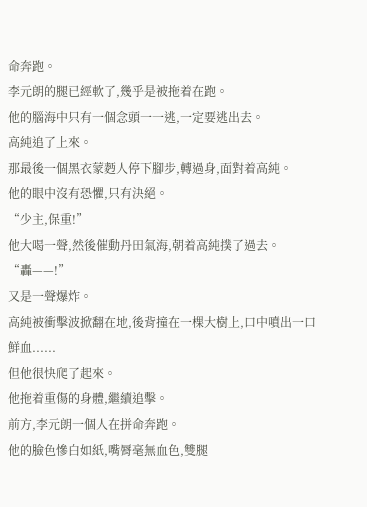命奔跑。
李元朗的腿已經軟了,幾乎是被拖着在跑。
他的腦海中只有一個念頭一一逃,一定要逃出去。
高純追了上來。
那最後一個黑衣蒙麪人停下腳步,轉過身,面對着高純。
他的眼中沒有恐懼,只有決絕。
“少主,保重!”
他大喝一聲,然後催動丹田氣海,朝着高純撲了過去。
“轟——!”
又是一聲爆炸。
高純被衝擊波掀翻在地,後背撞在一棵大樹上,口中噴出一口鮮血......
但他很快爬了起來。
他拖着重傷的身體,繼續追擊。
前方,李元朗一個人在拼命奔跑。
他的臉色慘白如紙,嘴脣毫無血色,雙腿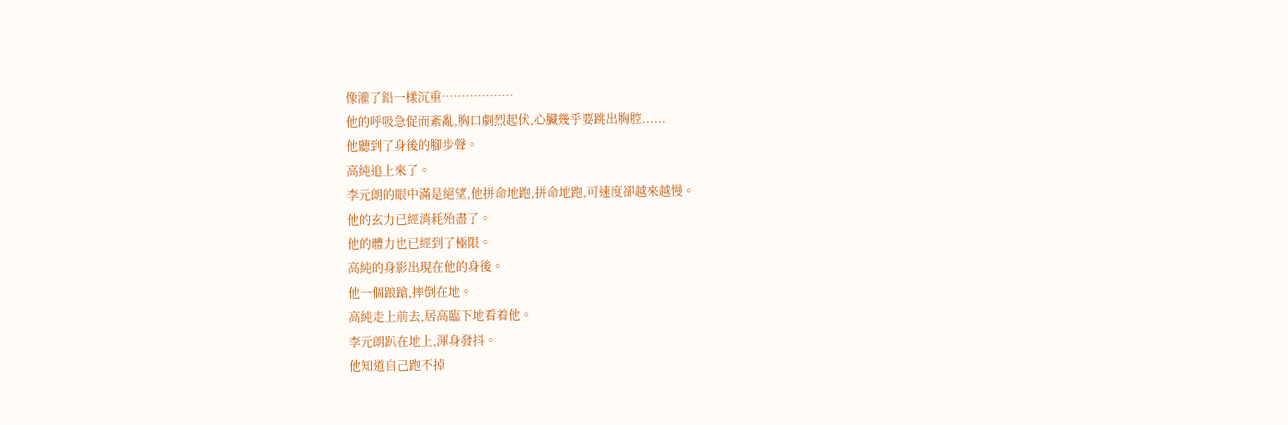像灌了鉛一樣沉重………………
他的呼吸急促而紊亂,胸口劇烈起伏,心臟幾乎要跳出胸腔......
他聽到了身後的腳步聲。
高純追上來了。
李元朗的眼中滿是絕望,他拼命地跑,拼命地跑,可速度卻越來越慢。
他的玄力已經消耗殆盡了。
他的體力也已經到了極限。
高純的身影出現在他的身後。
他一個踉蹌,摔倒在地。
高純走上前去,居高臨下地看着他。
李元朗趴在地上,渾身發抖。
他知道自己跑不掉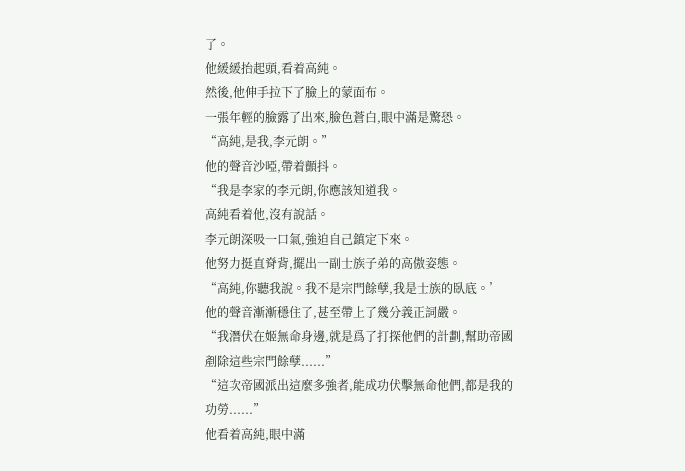了。
他緩緩抬起頭,看着高純。
然後,他伸手拉下了臉上的蒙面布。
一張年輕的臉露了出來,臉色蒼白,眼中滿是驚恐。
“高純,是我,李元朗。”
他的聲音沙啞,帶着顫抖。
“我是李家的李元朗,你應該知道我。
高純看着他,沒有說話。
李元朗深吸一口氣,強迫自己鎮定下來。
他努力挺直脊背,擺出一副士族子弟的高傲姿態。
“高純,你聽我說。我不是宗門餘孽,我是士族的臥底。’
他的聲音漸漸穩住了,甚至帶上了幾分義正詞嚴。
“我潛伏在姬無命身邊,就是爲了打探他們的計劃,幫助帝國剷除這些宗門餘孽......”
“這次帝國派出這麼多強者,能成功伏擊無命他們,都是我的功勞......”
他看着高純,眼中滿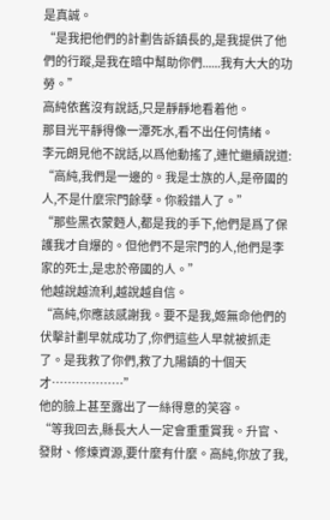是真誠。
“是我把他們的計劃告訴鎮長的,是我提供了他們的行蹤,是我在暗中幫助你們......我有大大的功勞。”
高純依舊沒有說話,只是靜靜地看着他。
那目光平靜得像一潭死水,看不出任何情緒。
李元朗見他不說話,以爲他動搖了,連忙繼續說道:
“高純,我們是一邊的。我是士族的人,是帝國的人,不是什麼宗門餘孽。你殺錯人了。”
“那些黑衣蒙麪人,都是我的手下,他們是爲了保護我才自爆的。但他們不是宗門的人,他們是李家的死士,是忠於帝國的人。”
他越說越流利,越說越自信。
“高純,你應該感謝我。要不是我,姬無命他們的伏擊計劃早就成功了,你們這些人早就被抓走了。是我救了你們,救了九陽鎮的十個天才………………”
他的臉上甚至露出了一絲得意的笑容。
“等我回去,縣長大人一定會重重賞我。升官、發財、修煉資源,要什麼有什麼。高純,你放了我,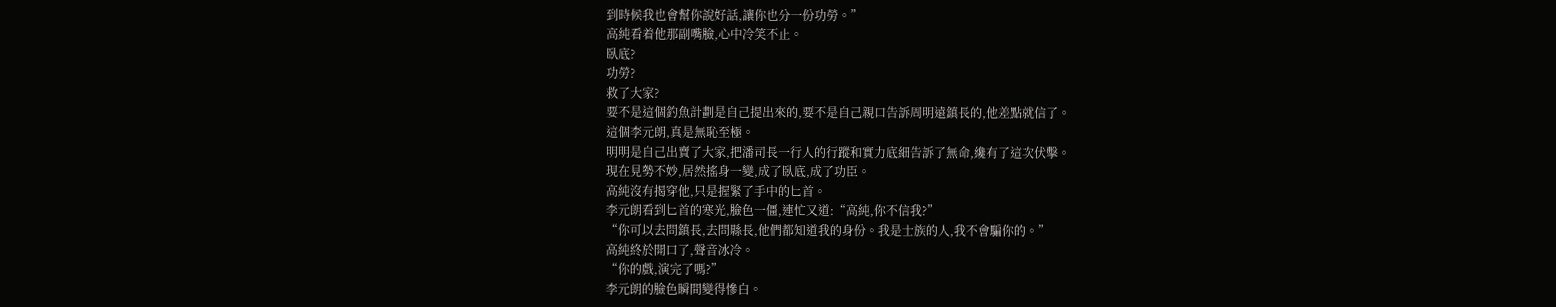到時候我也會幫你說好話,讓你也分一份功勞。”
高純看着他那副嘴臉,心中冷笑不止。
臥底?
功勞?
救了大家?
要不是這個釣魚計劃是自己提出來的,要不是自己親口告訴周明遠鎮長的,他差點就信了。
這個李元朗,真是無恥至極。
明明是自己出賣了大家,把潘司長一行人的行蹤和實力底細告訴了無命,纔有了這次伏擊。
現在見勢不妙,居然搖身一變,成了臥底,成了功臣。
高純沒有揭穿他,只是握緊了手中的匕首。
李元朗看到匕首的寒光,臉色一僵,連忙又道:“高純,你不信我?”
“你可以去問鎮長,去問縣長,他們都知道我的身份。我是士族的人,我不會騙你的。”
高純終於開口了,聲音冰冷。
“你的戲,演完了嗎?”
李元朗的臉色瞬間變得慘白。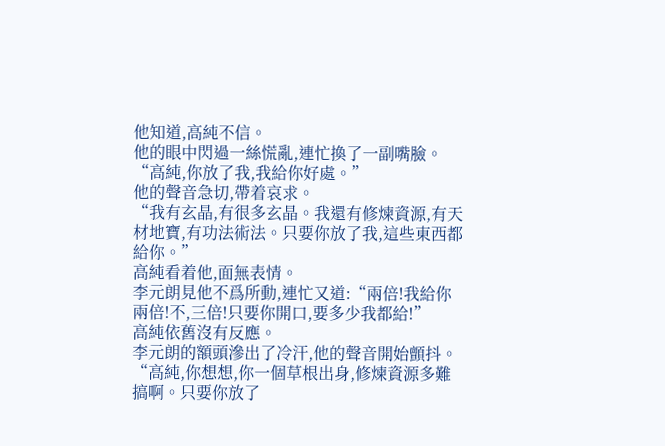他知道,高純不信。
他的眼中閃過一絲慌亂,連忙換了一副嘴臉。
“高純,你放了我,我給你好處。”
他的聲音急切,帶着哀求。
“我有玄晶,有很多玄晶。我還有修煉資源,有天材地寶,有功法術法。只要你放了我,這些東西都給你。”
高純看着他,面無表情。
李元朗見他不爲所動,連忙又道:“兩倍!我給你兩倍!不,三倍!只要你開口,要多少我都給!”
高純依舊沒有反應。
李元朗的額頭滲出了冷汗,他的聲音開始顫抖。
“高純,你想想,你一個草根出身,修煉資源多難搞啊。只要你放了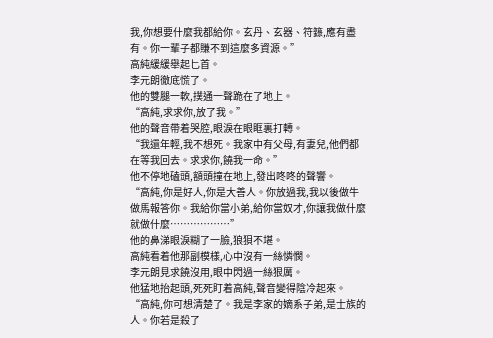我,你想要什麼我都給你。玄丹、玄器、符籙,應有盡有。你一輩子都賺不到這麼多資源。”
高純緩緩舉起匕首。
李元朗徹底慌了。
他的雙腿一軟,撲通一聲跪在了地上。
“高純,求求你,放了我。”
他的聲音帶着哭腔,眼淚在眼眶裏打轉。
“我還年輕,我不想死。我家中有父母,有妻兒,他們都在等我回去。求求你,饒我一命。”
他不停地磕頭,額頭撞在地上,發出咚咚的聲響。
“高純,你是好人,你是大善人。你放過我,我以後做牛做馬報答你。我給你當小弟,給你當奴才,你讓我做什麼就做什麼………………”
他的鼻涕眼淚糊了一臉,狼狽不堪。
高純看着他那副模樣,心中沒有一絲憐憫。
李元朗見求饒沒用,眼中閃過一絲狠厲。
他猛地抬起頭,死死盯着高純,聲音變得陰冷起來。
“高純,你可想清楚了。我是李家的嫡系子弟,是士族的人。你若是殺了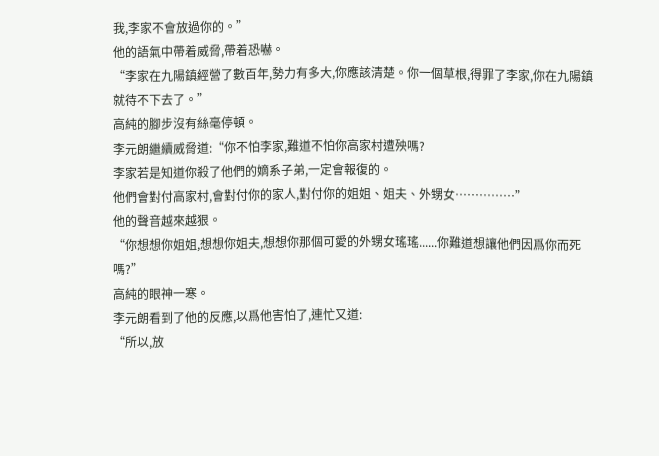我,李家不會放過你的。”
他的語氣中帶着威脅,帶着恐嚇。
“李家在九陽鎮經營了數百年,勢力有多大,你應該清楚。你一個草根,得罪了李家,你在九陽鎮就待不下去了。”
高純的腳步沒有絲毫停頓。
李元朗繼續威脅道:“你不怕李家,難道不怕你高家村遭殃嗎?
李家若是知道你殺了他們的嫡系子弟,一定會報復的。
他們會對付高家村,會對付你的家人,對付你的姐姐、姐夫、外甥女……………”
他的聲音越來越狠。
“你想想你姐姐,想想你姐夫,想想你那個可愛的外甥女瑤瑤......你難道想讓他們因爲你而死嗎?”
高純的眼神一寒。
李元朗看到了他的反應,以爲他害怕了,連忙又道:
“所以,放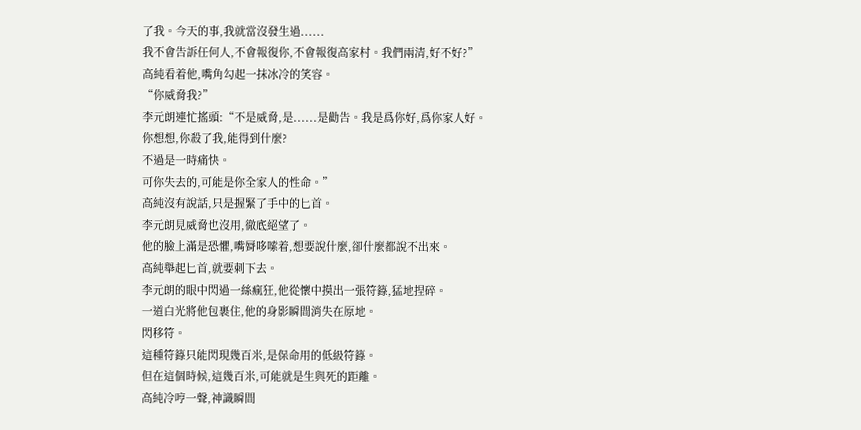了我。今天的事,我就當沒發生過......
我不會告訴任何人,不會報復你,不會報復高家村。我們兩清,好不好?”
高純看着他,嘴角勾起一抹冰冷的笑容。
“你威脅我?”
李元朗連忙搖頭:“不是威脅,是......是勸告。我是爲你好,爲你家人好。
你想想,你殺了我,能得到什麼?
不過是一時痛快。
可你失去的,可能是你全家人的性命。”
高純沒有說話,只是握緊了手中的匕首。
李元朗見威脅也沒用,徹底絕望了。
他的臉上滿是恐懼,嘴脣哆嗦着,想要說什麼,卻什麼都說不出來。
高純舉起匕首,就要刺下去。
李元朗的眼中閃過一絲瘋狂,他從懷中摸出一張符籙,猛地捏碎。
一道白光將他包裹住,他的身影瞬間消失在原地。
閃移符。
這種符籙只能閃現幾百米,是保命用的低級符籙。
但在這個時候,這幾百米,可能就是生與死的距離。
高純冷哼一聲,神識瞬間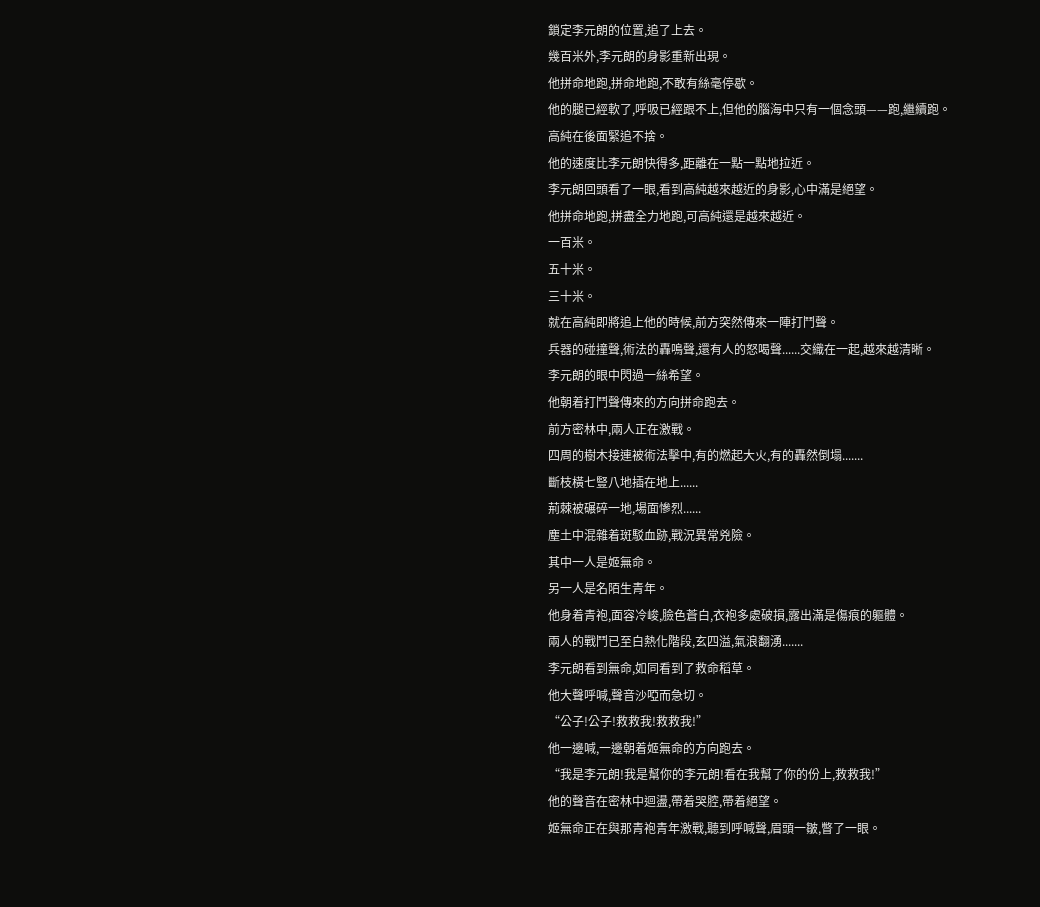鎖定李元朗的位置,追了上去。
幾百米外,李元朗的身影重新出現。
他拼命地跑,拼命地跑,不敢有絲毫停歇。
他的腿已經軟了,呼吸已經跟不上,但他的腦海中只有一個念頭——跑,繼續跑。
高純在後面緊追不捨。
他的速度比李元朗快得多,距離在一點一點地拉近。
李元朗回頭看了一眼,看到高純越來越近的身影,心中滿是絕望。
他拼命地跑,拼盡全力地跑,可高純還是越來越近。
一百米。
五十米。
三十米。
就在高純即將追上他的時候,前方突然傳來一陣打鬥聲。
兵器的碰撞聲,術法的轟鳴聲,還有人的怒喝聲......交織在一起,越來越清晰。
李元朗的眼中閃過一絲希望。
他朝着打鬥聲傳來的方向拼命跑去。
前方密林中,兩人正在激戰。
四周的樹木接連被術法擊中,有的燃起大火,有的轟然倒塌.......
斷枝橫七豎八地插在地上......
荊棘被碾碎一地,場面慘烈......
塵土中混雜着斑駁血跡,戰況異常兇險。
其中一人是姬無命。
另一人是名陌生青年。
他身着青袍,面容冷峻,臉色蒼白,衣袍多處破損,露出滿是傷痕的軀體。
兩人的戰鬥已至白熱化階段,玄四溢,氣浪翻湧.......
李元朗看到無命,如同看到了救命稻草。
他大聲呼喊,聲音沙啞而急切。
“公子!公子!救救我!救救我!”
他一邊喊,一邊朝着姬無命的方向跑去。
“我是李元朗!我是幫你的李元朗!看在我幫了你的份上,救救我!”
他的聲音在密林中迴盪,帶着哭腔,帶着絕望。
姬無命正在與那青袍青年激戰,聽到呼喊聲,眉頭一皺,瞥了一眼。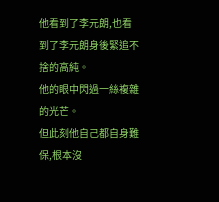他看到了李元朗,也看到了李元朗身後緊追不捨的高純。
他的眼中閃過一絲複雜的光芒。
但此刻他自己都自身難保,根本沒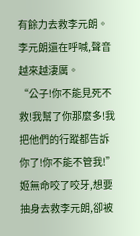有餘力去救李元朗。
李元朗還在呼喊,聲音越來越淒厲。
“公子!你不能見死不救!我幫了你那麼多!我把他們的行蹤都告訴你了!你不能不管我!”
姬無命咬了咬牙,想要抽身去救李元朗,卻被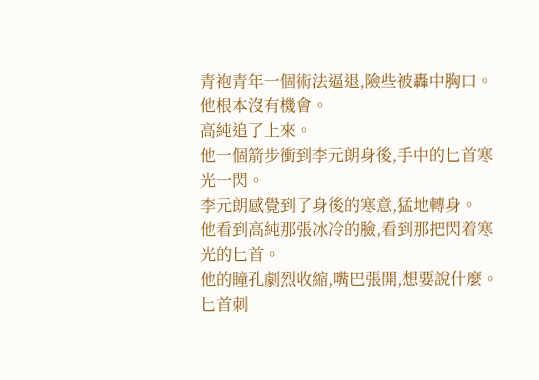青袍青年一個術法逼退,險些被轟中胸口。
他根本沒有機會。
高純追了上來。
他一個箭步衝到李元朗身後,手中的匕首寒光一閃。
李元朗感覺到了身後的寒意,猛地轉身。
他看到高純那張冰冷的臉,看到那把閃着寒光的匕首。
他的瞳孔劇烈收縮,嘴巴張開,想要說什麼。
匕首刺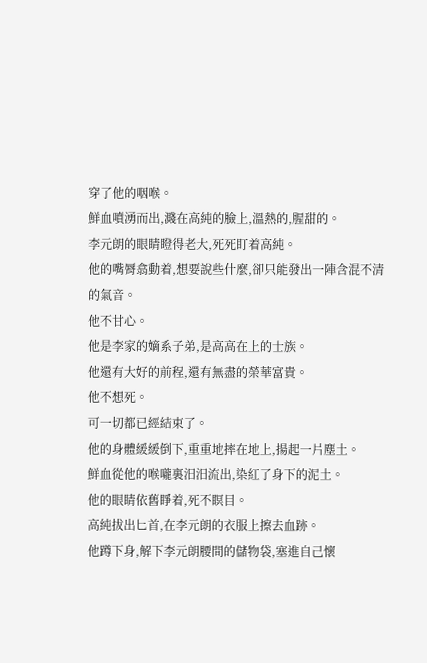穿了他的咽喉。
鮮血噴湧而出,濺在高純的臉上,溫熱的,腥甜的。
李元朗的眼睛瞪得老大,死死盯着高純。
他的嘴脣翕動着,想要說些什麼,卻只能發出一陣含混不清的氣音。
他不甘心。
他是李家的嫡系子弟,是高高在上的士族。
他還有大好的前程,還有無盡的榮華富貴。
他不想死。
可一切都已經結束了。
他的身體緩緩倒下,重重地摔在地上,揚起一片塵土。
鮮血從他的喉嚨裏汨汨流出,染紅了身下的泥土。
他的眼睛依舊睜着,死不瞑目。
高純拔出匕首,在李元朗的衣服上擦去血跡。
他蹲下身,解下李元朗腰間的儲物袋,塞進自己懷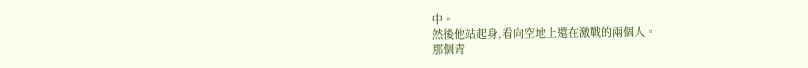中。
然後他站起身,看向空地上還在激戰的兩個人。
那個青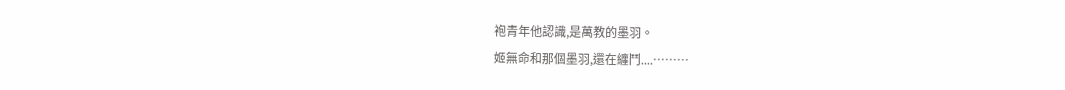袍青年他認識,是萬教的墨羽。
姬無命和那個墨羽,還在纏鬥....………